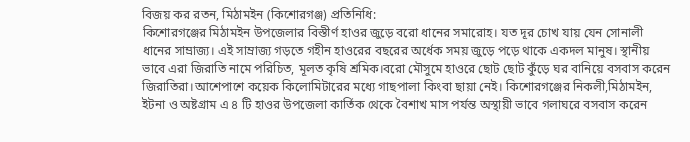বিজয় কর রতন, মিঠামইন (কিশোরগঞ্জ) প্রতিনিধি:
কিশোরগঞ্জের মিঠামইন উপজেলার বিস্তীর্ণ হাওর জুড়ে বরো ধানের সমারোহ। যত দূর চোখ যায় যেন সোনালী ধানের সাম্রাজ্য। এই সাম্রাজ্য গড়তে গহীন হাওরের বছরের অর্ধেক সময় জুড়ে পড়ে থাকে একদল মানুষ। স্থানীয় ভাবে এরা জিরাতি নামে পরিচিত, মূলত কৃষি শ্রমিক।বরো মৌসুমে হাওরে ছোট ছোট কুঁড়ে ঘর বানিয়ে বসবাস করেন জিরাতিরা।আশেপাশে কয়েক কিলোমিটারের মধ্যে গাছপালা কিংবা ছায়া নেই। কিশোরগঞ্জের নিকলী,মিঠামইন, ইটনা ও অষ্টগ্রাম এ ৪ টি হাওর উপজেলা কার্তিক থেকে বৈশাখ মাস পর্যন্ত অস্থায়ী ভাবে গলাঘরে বসবাস করেন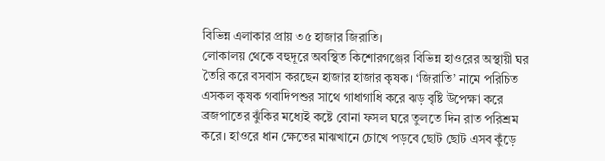বিভিন্ন এলাকার প্রায় ৩৫ হাজার জিরাতি।
লোকালয় থেকে বহুদূরে অবস্থিত কিশোরগঞ্জের বিভিন্ন হাওরের অস্থায়ী ঘর তৈরি করে বসবাস করছেন হাজার হাজার কৃষক। ‘জিরাতি’ নামে পরিচিত এসকল কৃষক গবাদিপশুর সাথে গাধাগাধি করে ঝড় বৃষ্টি উপেক্ষা করে ব্রজপাতের ঝুঁকির মধ্যেই কষ্টে বোনা ফসল ঘরে তুলতে দিন রাত পরিশ্রম করে। হাওরে ধান ক্ষেতের মাঝখানে চোখে পড়বে ছোট ছোট এসব কুঁড়ে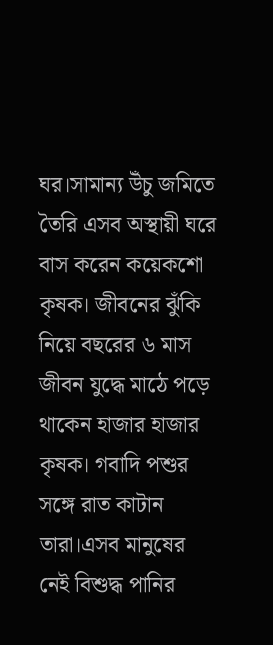ঘর।সামান্য উঁচু জমিতে তৈরি এসব অস্থায়ী ঘরে বাস করেন কয়েকশো কৃষক। জীবনের ঝুঁকি নিয়ে বছরের ৬ মাস জীবন যুদ্ধে মাঠে পড়ে থাকেন হাজার হাজার কৃষক। গবাদি পশুর সঙ্গে রাত কাটান তারা।এসব মানুষের নেই বিশুদ্ধ পানির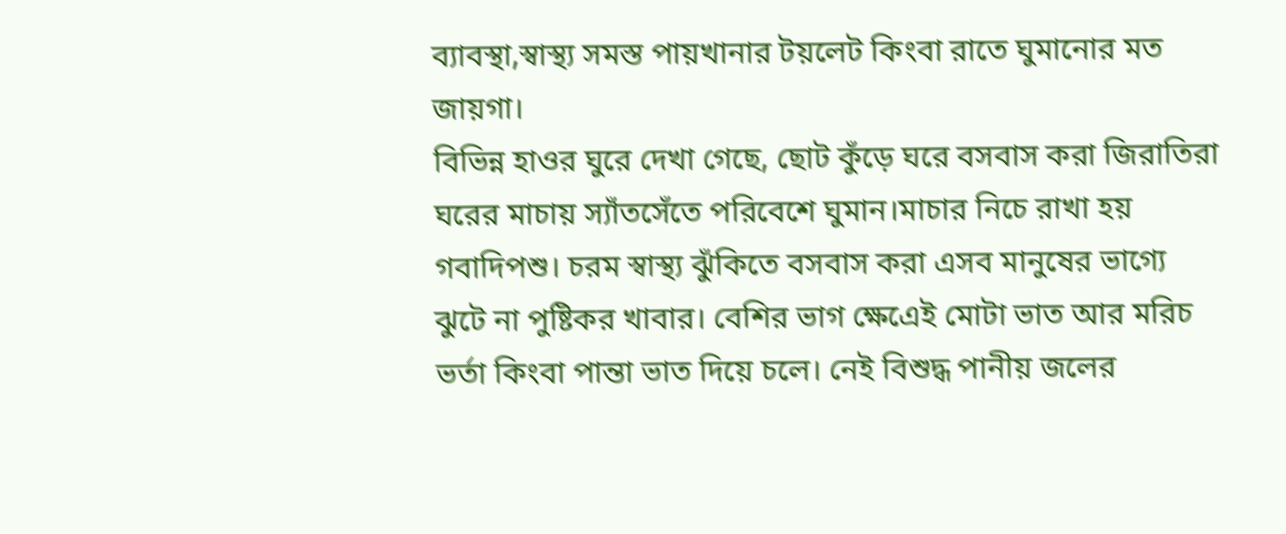ব্যাবস্থা,স্বাস্থ্য সমস্ত পায়খানার টয়লেট কিংবা রাতে ঘুমানোর মত জায়গা।
বিভিন্ন হাওর ঘুরে দেখা গেছে, ছোট কুঁড়ে ঘরে বসবাস করা জিরাতিরা ঘরের মাচায় স্যাঁতসেঁতে পরিবেশে ঘুমান।মাচার নিচে রাখা হয় গবাদিপশু। চরম স্বাস্থ্য ঝুঁকিতে বসবাস করা এসব মানুষের ভাগ্যে ঝুটে না পুষ্টিকর খাবার। বেশির ভাগ ক্ষেএেই মোটা ভাত আর মরিচ ভর্তা কিংবা পান্তা ভাত দিয়ে চলে। নেই বিশুদ্ধ পানীয় জলের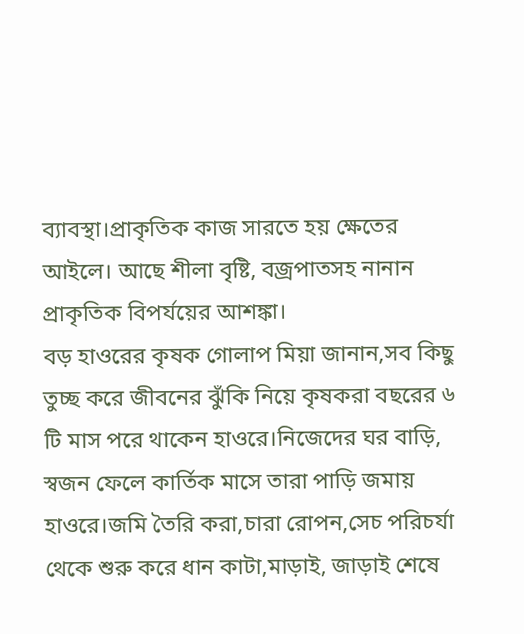ব্যাবস্থা।প্রাকৃতিক কাজ সারতে হয় ক্ষেতের আইলে। আছে শীলা বৃষ্টি, বজ্রপাতসহ নানান প্রাকৃতিক বিপর্যয়ের আশঙ্কা।
বড় হাওরের কৃষক গোলাপ মিয়া জানান,সব কিছু তুচ্ছ করে জীবনের ঝুঁকি নিয়ে কৃষকরা বছরের ৬ টি মাস পরে থাকেন হাওরে।নিজেদের ঘর বাড়ি, স্বজন ফেলে কার্তিক মাসে তারা পাড়ি জমায় হাওরে।জমি তৈরি করা,চারা রোপন,সেচ পরিচর্যা থেকে শুরু করে ধান কাটা,মাড়াই, জাড়াই শেষে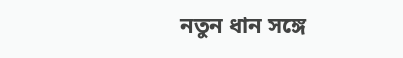নতুন ধান সঙ্গে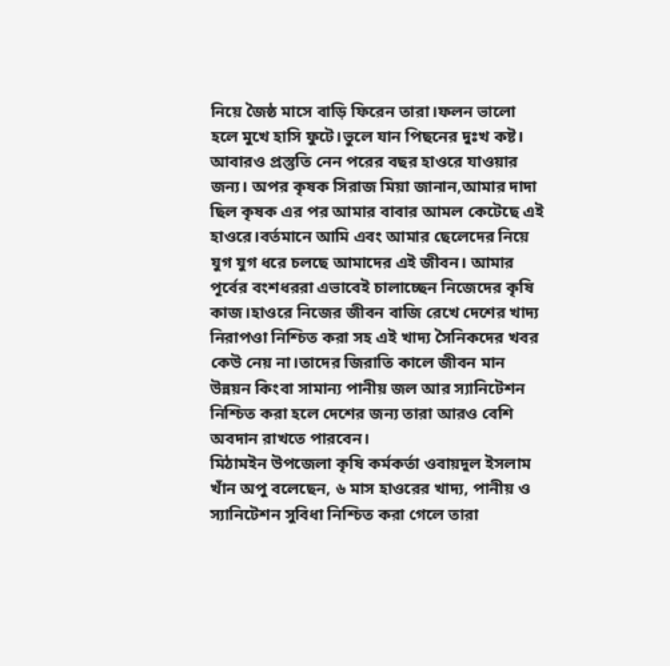নিয়ে জৈষ্ঠ মাসে বাড়ি ফিরেন তারা।ফলন ভালো হলে মুখে হাসি ফুটে।ভুলে যান পিছনের দুঃখ কষ্ট। আবারও প্রস্তুতি নেন পরের বছর হাওরে যাওয়ার জন্য। অপর কৃষক সিরাজ মিয়া জানান,আমার দাদা ছিল কৃষক এর পর আমার বাবার আমল কেটেছে এই হাওরে।বর্তমানে আমি এবং আমার ছেলেদের নিয়ে যুগ যুগ ধরে চলছে আমাদের এই জীবন। আমার পূর্বের বংশধররা এভাবেই চালাচ্ছেন নিজেদের কৃষি কাজ।হাওরে নিজের জীবন বাজি রেখে দেশের খাদ্য নিরাপওা নিশ্চিত করা সহ এই খাদ্য সৈনিকদের খবর কেউ নেয় না।তাদের জিরাতি কালে জীবন মান উন্নয়ন কিংবা সামান্য পানীয় জল আর স্যানিটেশন নিশ্চিত করা হলে দেশের জন্য তারা আরও বেশি অবদান রাখতে পারবেন।
মিঠামইন উপজেলা কৃষি কর্মকর্তা ওবায়দুল ইসলাম খাঁন অপু বলেছেন, ৬ মাস হাওরের খাদ্য, পানীয় ও স্যানিটেশন সুবিধা নিশ্চিত করা গেলে তারা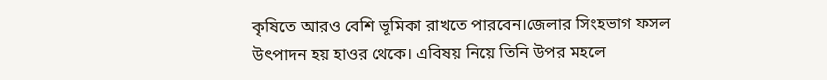কৃষিতে আরও বেশি ভূমিকা রাখতে পারবেন।জেলার সিংহভাগ ফসল উৎপাদন হয় হাওর থেকে। এবিষয় নিয়ে তিনি উপর মহলে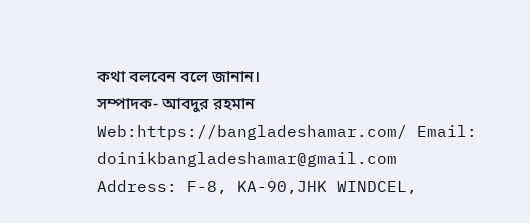কথা বলবেন বলে জানান।
সম্পাদক- আবদুর রহমান
Web:https://bangladeshamar.com/ Email: doinikbangladeshamar@gmail.com
Address: F-8, KA-90,JHK WINDCEL,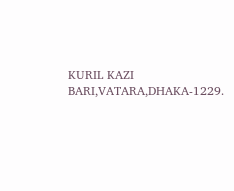KURIL KAZI BARI,VATARA,DHAKA-1229.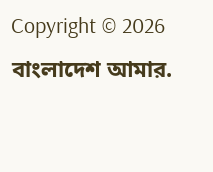Copyright © 2026 বাংলাদেশ আমার.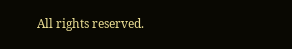All rights reserved.